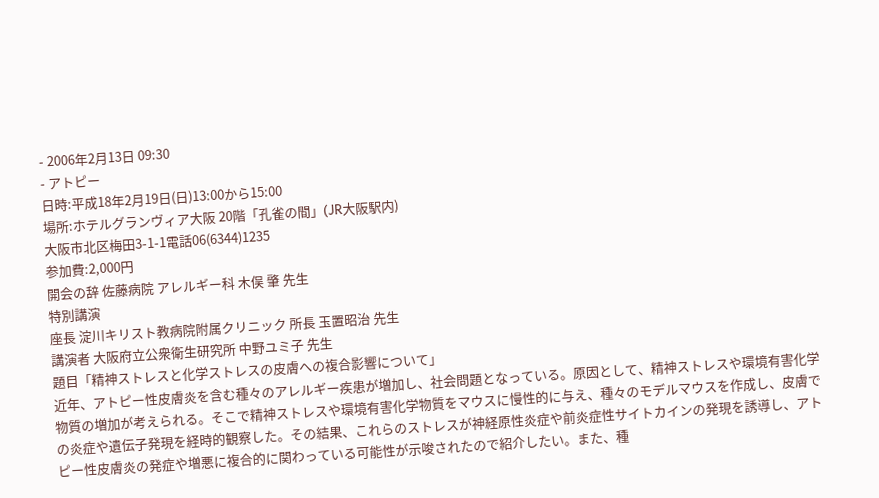- 2006年2月13日 09:30
- アトピー
日時:平成18年2月19日(日)13:00から15:00
場所:ホテルグランヴィア大阪 20階「孔雀の間」(JR大阪駅内)
大阪市北区梅田3-1-1電話06(6344)1235
参加費:2,000円
開会の辞 佐藤病院 アレルギー科 木俣 肇 先生
特別講演
座長 淀川キリスト教病院附属クリニック 所長 玉置昭治 先生
講演者 大阪府立公衆衛生研究所 中野ユミ子 先生
題目「精神ストレスと化学ストレスの皮膚への複合影響について」
近年、アトピー性皮膚炎を含む種々のアレルギー疾患が増加し、社会問題となっている。原因として、精神ストレスや環境有害化学物質の増加が考えられる。そこで精神ストレスや環境有害化学物質をマウスに慢性的に与え、種々のモデルマウスを作成し、皮膚での炎症や遺伝子発現を経時的観察した。その結果、これらのストレスが神経原性炎症や前炎症性サイトカインの発現を誘導し、アトピー性皮膚炎の発症や増悪に複合的に関わっている可能性が示唆されたので紹介したい。また、種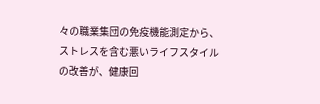々の職業集団の免疫機能測定から、ストレスを含む悪いライフスタイルの改善が、健康回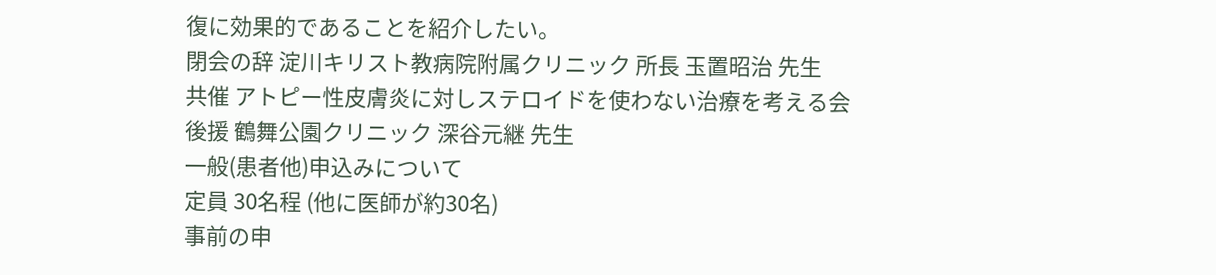復に効果的であることを紹介したい。
閉会の辞 淀川キリスト教病院附属クリニック 所長 玉置昭治 先生
共催 アトピー性皮膚炎に対しステロイドを使わない治療を考える会
後援 鶴舞公園クリニック 深谷元継 先生
一般(患者他)申込みについて
定員 30名程 (他に医師が約30名)
事前の申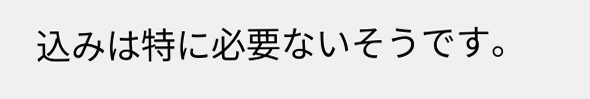込みは特に必要ないそうです。